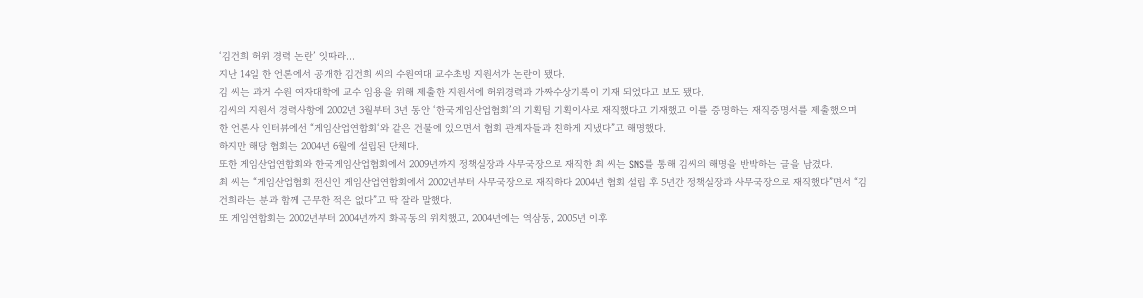‘김건희 허위 경력 논란’ 잇따라…
지난 14일 한 언론에서 공개한 김건희 씨의 수원여대 교수초빙 지원서가 논란이 됐다.
김 씨는 과거 수원 여자대학에 교수 임용을 위해 제출한 지원서에 허위경력과 가짜수상기록이 기재 되었다고 보도 됐다.
김씨의 지원서 경력사항에 2002년 3월부터 3년 동안 ‘한국게임산업협회’의 기획팀 기획이사로 재직했다고 기재했고 이를 증명하는 재직증명서를 제출했으며 한 언론사 인터뷰에선 “게임산업연합회‘와 같은 건물에 있으면서 협회 관계자들과 친하게 지냈다”고 해명했다.
하지만 해당 협회는 2004년 6월에 설립된 단체다.
또한 게임산업연합회와 한국게임산업협회에서 2009년까지 정책실장과 사무국장으로 재직한 최 씨는 SNS를 통해 김씨의 해명을 반박하는 글을 남겼다.
최 씨는 “게임산업협회 전신인 게임산업연합회에서 2002년부터 사무국장으로 재직하다 2004년 협회 설립 후 5년간 정책실장과 사무국장으로 재직했다”면서 “김건희라는 분과 함께 근무한 적은 없다”고 딱 잘라 말했다.
또 게임연합회는 2002년부터 2004년까지 화곡동의 위치했고, 2004년에는 역삼동, 2005년 이후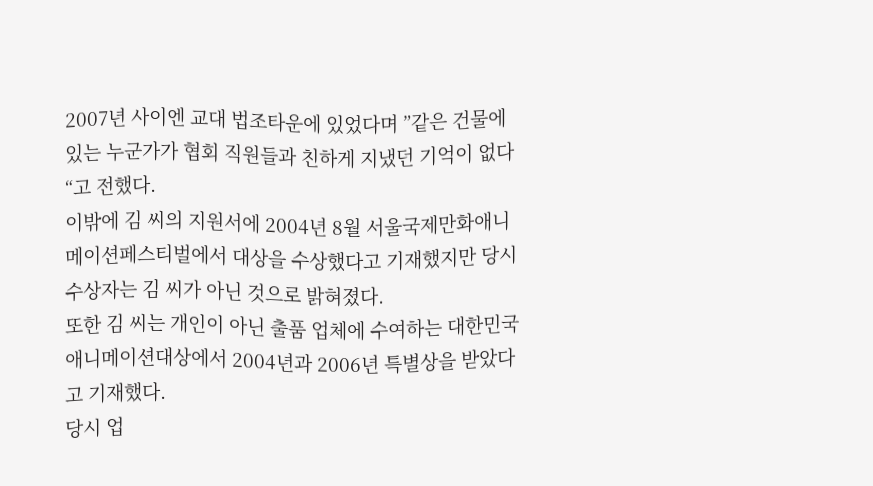2007년 사이엔 교대 법조타운에 있었다며 ”같은 건물에 있는 누군가가 협회 직원들과 친하게 지냈던 기억이 없다“고 전했다.
이밖에 김 씨의 지원서에 2004년 8월 서울국제만화애니메이션페스티벌에서 대상을 수상했다고 기재했지만 당시 수상자는 김 씨가 아닌 것으로 밝혀졌다.
또한 김 씨는 개인이 아닌 출품 업체에 수여하는 대한민국애니메이션대상에서 2004년과 2006년 특별상을 받았다고 기재했다.
당시 업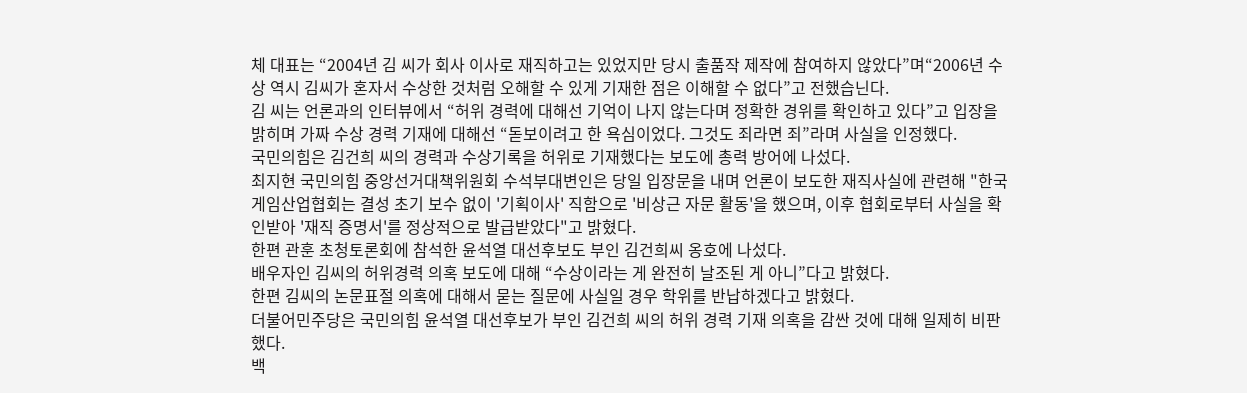체 대표는 “2004년 김 씨가 회사 이사로 재직하고는 있었지만 당시 출품작 제작에 참여하지 않았다”며“2006년 수상 역시 김씨가 혼자서 수상한 것처럼 오해할 수 있게 기재한 점은 이해할 수 없다”고 전했습닌다.
김 씨는 언론과의 인터뷰에서 “허위 경력에 대해선 기억이 나지 않는다며 정확한 경위를 확인하고 있다”고 입장을 밝히며 가짜 수상 경력 기재에 대해선 “돋보이려고 한 욕심이었다. 그것도 죄라면 죄”라며 사실을 인정했다.
국민의힘은 김건희 씨의 경력과 수상기록을 허위로 기재했다는 보도에 총력 방어에 나섰다.
최지현 국민의힘 중앙선거대책위원회 수석부대변인은 당일 입장문을 내며 언론이 보도한 재직사실에 관련해 "한국게임산업협회는 결성 초기 보수 없이 '기획이사' 직함으로 '비상근 자문 활동'을 했으며, 이후 협회로부터 사실을 확인받아 '재직 증명서'를 정상적으로 발급받았다"고 밝혔다.
한편 관훈 초청토론회에 참석한 윤석열 대선후보도 부인 김건희씨 옹호에 나섰다.
배우자인 김씨의 허위경력 의혹 보도에 대해 “수상이라는 게 완전히 날조된 게 아니”다고 밝혔다.
한편 김씨의 논문표절 의혹에 대해서 묻는 질문에 사실일 경우 학위를 반납하겠다고 밝혔다.
더불어민주당은 국민의힘 윤석열 대선후보가 부인 김건희 씨의 허위 경력 기재 의혹을 감싼 것에 대해 일제히 비판했다.
백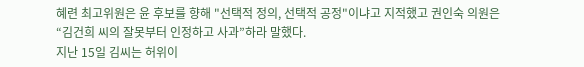혜련 최고위원은 윤 후보를 향해 "선택적 정의, 선택적 공정"이냐고 지적했고 권인숙 의원은 “김건희 씨의 잘못부터 인정하고 사과”하라 말했다.
지난 15일 김씨는 허위이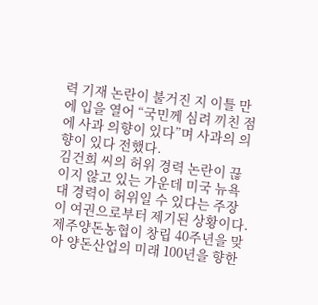력 기재 논란이 불거진 지 이틀 만에 입을 열어 “국민께 심려 끼친 점에 사과 의향이 있다”며 사과의 의향이 있다 전했다.
김건희 씨의 허위 경력 논란이 끊이지 않고 있는 가운데 미국 뉴욕대 경력이 허위일 수 있다는 주장이 여권으로부터 제기된 상황이다.
제주양돈농협이 창립 40주년을 맞아 양돈산업의 미래 100년을 향한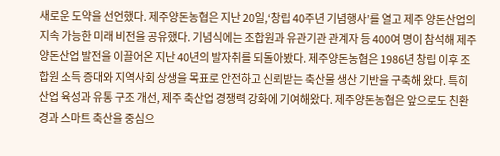새로운 도약을 선언했다. 제주양돈농협은 지난 20일,‘창립 40주년 기념행사’를 열고 제주 양돈산업의 지속 가능한 미래 비전을 공유했다. 기념식에는 조합원과 유관기관 관계자 등 400여 명이 참석해 제주 양돈산업 발전을 이끌어온 지난 40년의 발자취를 되돌아봤다. 제주양돈농협은 1986년 창립 이후 조합원 소득 증대와 지역사회 상생을 목표로 안전하고 신뢰받는 축산물 생산 기반을 구축해 왔다. 특히 산업 육성과 유통 구조 개선, 제주 축산업 경쟁력 강화에 기여해왔다. 제주양돈농협은 앞으로도 친환경과 스마트 축산을 중심으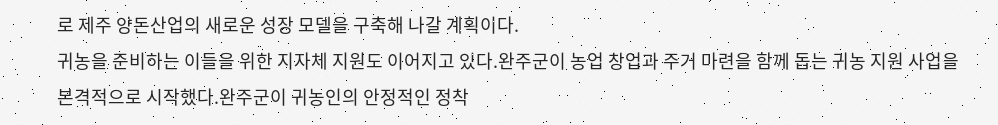로 제주 양돈산업의 새로운 성장 모델을 구축해 나갈 계획이다.
귀농을 준비하는 이들을 위한 지자체 지원도 이어지고 있다.완주군이 농업 창업과 주거 마련을 함께 돕는 귀농 지원 사업을 본격적으로 시작했다.완주군이 귀농인의 안정적인 정착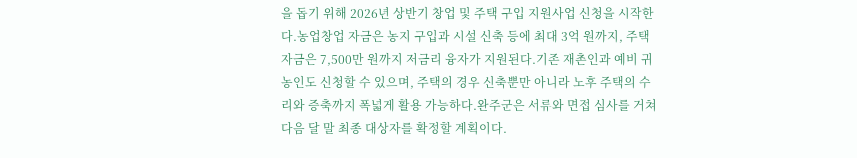을 돕기 위해 2026년 상반기 창업 및 주택 구입 지원사업 신청을 시작한다.농업창업 자금은 농지 구입과 시설 신축 등에 최대 3억 원까지, 주택 자금은 7,500만 원까지 저금리 융자가 지원된다.기존 재촌인과 예비 귀농인도 신청할 수 있으며, 주택의 경우 신축뿐만 아니라 노후 주택의 수리와 증축까지 폭넓게 활용 가능하다.완주군은 서류와 면접 심사를 거쳐 다음 달 말 최종 대상자를 확정할 계획이다.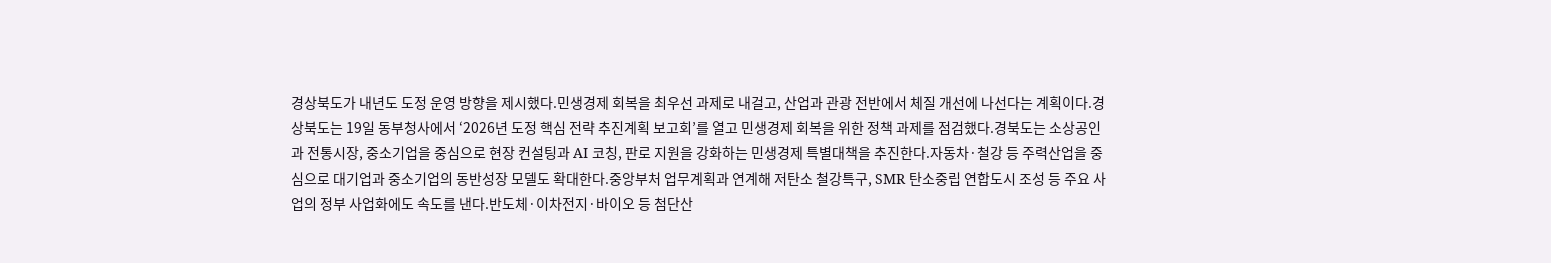경상북도가 내년도 도정 운영 방향을 제시했다.민생경제 회복을 최우선 과제로 내걸고, 산업과 관광 전반에서 체질 개선에 나선다는 계획이다.경상북도는 19일 동부청사에서 ‘2026년 도정 핵심 전략 추진계획 보고회’를 열고 민생경제 회복을 위한 정책 과제를 점검했다.경북도는 소상공인과 전통시장, 중소기업을 중심으로 현장 컨설팅과 AI 코칭, 판로 지원을 강화하는 민생경제 특별대책을 추진한다.자동차·철강 등 주력산업을 중심으로 대기업과 중소기업의 동반성장 모델도 확대한다.중앙부처 업무계획과 연계해 저탄소 철강특구, SMR 탄소중립 연합도시 조성 등 주요 사업의 정부 사업화에도 속도를 낸다.반도체·이차전지·바이오 등 첨단산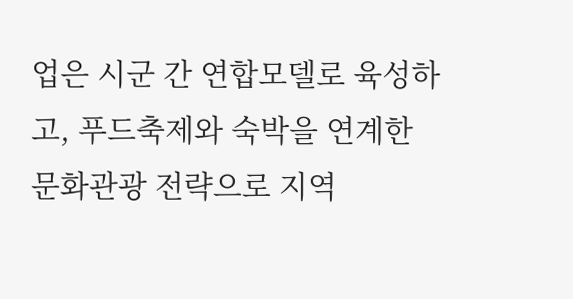업은 시군 간 연합모델로 육성하고, 푸드축제와 숙박을 연계한 문화관광 전략으로 지역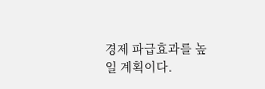경제 파급효과를 높일 계획이다.